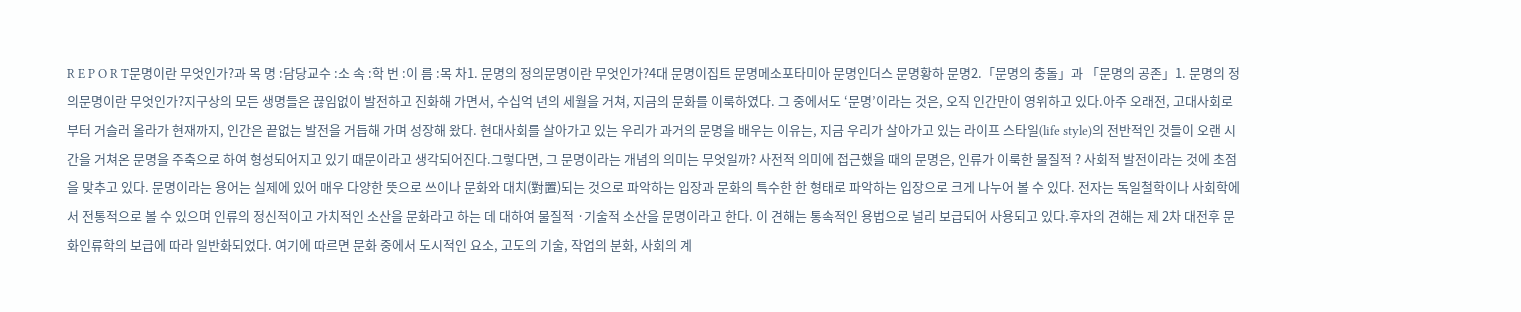R E P O R T문명이란 무엇인가?과 목 명 :담당교수 :소 속 :학 번 :이 름 :목 차1. 문명의 정의문명이란 무엇인가?4대 문명이집트 문명메소포타미아 문명인더스 문명황하 문명2.「문명의 충돌」과 「문명의 공존」1. 문명의 정의문명이란 무엇인가?지구상의 모든 생명들은 끊임없이 발전하고 진화해 가면서, 수십억 년의 세월을 거쳐, 지금의 문화를 이룩하였다. 그 중에서도 ‘문명’이라는 것은, 오직 인간만이 영위하고 있다.아주 오래전, 고대사회로부터 거슬러 올라가 현재까지, 인간은 끝없는 발전을 거듭해 가며 성장해 왔다. 현대사회를 살아가고 있는 우리가 과거의 문명을 배우는 이유는, 지금 우리가 살아가고 있는 라이프 스타일(life style)의 전반적인 것들이 오랜 시간을 거쳐온 문명을 주축으로 하여 형성되어지고 있기 때문이라고 생각되어진다.그렇다면, 그 문명이라는 개념의 의미는 무엇일까? 사전적 의미에 접근했을 때의 문명은, 인류가 이룩한 물질적 ? 사회적 발전이라는 것에 초점을 맞추고 있다. 문명이라는 용어는 실제에 있어 매우 다양한 뜻으로 쓰이나 문화와 대치(對置)되는 것으로 파악하는 입장과 문화의 특수한 한 형태로 파악하는 입장으로 크게 나누어 볼 수 있다. 전자는 독일철학이나 사회학에서 전통적으로 볼 수 있으며 인류의 정신적이고 가치적인 소산을 문화라고 하는 데 대하여 물질적 ·기술적 소산을 문명이라고 한다. 이 견해는 통속적인 용법으로 널리 보급되어 사용되고 있다.후자의 견해는 제 2차 대전후 문화인류학의 보급에 따라 일반화되었다. 여기에 따르면 문화 중에서 도시적인 요소, 고도의 기술, 작업의 분화, 사회의 계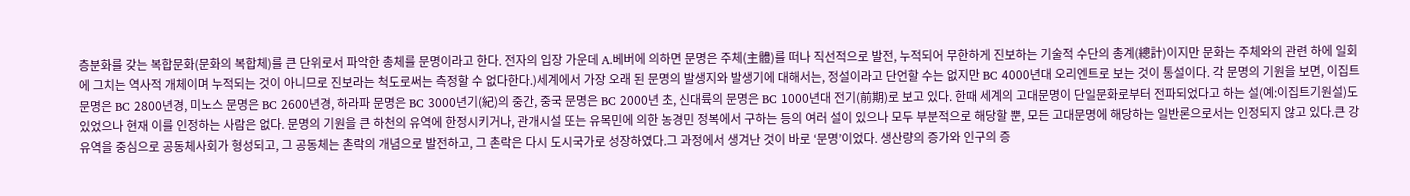층분화를 갖는 복합문화(문화의 복합체)를 큰 단위로서 파악한 총체를 문명이라고 한다. 전자의 입장 가운데 A.베버에 의하면 문명은 주체(主體)를 떠나 직선적으로 발전, 누적되어 무한하게 진보하는 기술적 수단의 총계(總計)이지만 문화는 주체와의 관련 하에 일회에 그치는 역사적 개체이며 누적되는 것이 아니므로 진보라는 척도로써는 측정할 수 없다한다.)세계에서 가장 오래 된 문명의 발생지와 발생기에 대해서는, 정설이라고 단언할 수는 없지만 BC 4000년대 오리엔트로 보는 것이 통설이다. 각 문명의 기원을 보면, 이집트 문명은 BC 2800년경, 미노스 문명은 BC 2600년경, 하라파 문명은 BC 3000년기(紀)의 중간, 중국 문명은 BC 2000년 초, 신대륙의 문명은 BC 1000년대 전기(前期)로 보고 있다. 한때 세계의 고대문명이 단일문화로부터 전파되었다고 하는 설(예:이집트기원설)도 있었으나 현재 이를 인정하는 사람은 없다. 문명의 기원을 큰 하천의 유역에 한정시키거나, 관개시설 또는 유목민에 의한 농경민 정복에서 구하는 등의 여러 설이 있으나 모두 부분적으로 해당할 뿐, 모든 고대문명에 해당하는 일반론으로서는 인정되지 않고 있다.큰 강 유역을 중심으로 공동체사회가 형성되고, 그 공동체는 촌락의 개념으로 발전하고, 그 촌락은 다시 도시국가로 성장하였다.그 과정에서 생겨난 것이 바로 ‘문명’이었다. 생산량의 증가와 인구의 증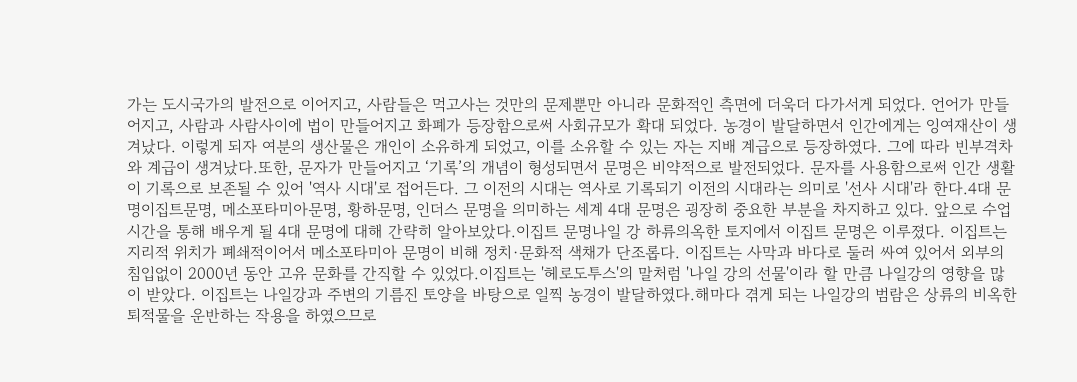가는 도시국가의 발전으로 이어지고, 사람들은 먹고사는 것만의 문제뿐만 아니라 문화적인 측면에 더욱더 다가서게 되었다. 언어가 만들어지고, 사람과 사람사이에 법이 만들어지고 화폐가 등장함으로써 사회규모가 확대 되었다. 농경이 발달하면서 인간에게는 잉여재산이 생겨났다. 이렇게 되자 여분의 생산물은 개인이 소유하게 되었고, 이를 소유할 수 있는 자는 지배 계급으로 등장하였다. 그에 따라 빈부격차와 계급이 생겨났다.또한, 문자가 만들어지고 ‘기록’의 개념이 형성되면서 문명은 비약적으로 발전되었다. 문자를 사용함으로써 인간 생활이 기록으로 보존될 수 있어 '역사 시대'로 접어든다. 그 이전의 시대는 역사로 기록되기 이전의 시대라는 의미로 '선사 시대'라 한다.4대 문명이집트문명, 메소포타미아문명, 황하문명, 인더스 문명을 의미하는 세계 4대 문명은 굉장히 중요한 부분을 차지하고 있다. 앞으로 수업시간을 통해 배우게 될 4대 문명에 대해 간략히 알아보았다.이집트 문명나일 강 하류의옥한 토지에서 이집트 문명은 이루졌다. 이집트는 지리적 위치가 폐쇄적이어서 메소포타미아 문명이 비해 정치·문화적 색채가 단조롭다. 이집트는 사막과 바다로 둘러 싸여 있어서 외부의 침입없이 2000년 동안 고유 문화를 간직할 수 있었다.이집트는 '헤로도투스'의 말처럼 '나일 강의 선물'이라 할 만큼 나일강의 영향을 많이 받았다. 이집트는 나일강과 주변의 기름진 토양을 바탕으로 일찍 농경이 발달하였다.해마다 겪게 되는 나일강의 범람은 상류의 비옥한 퇴적물을 운반하는 작용을 하였으므로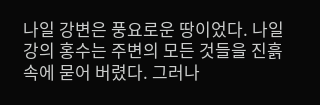나일 강변은 풍요로운 땅이었다. 나일 강의 홍수는 주변의 모든 것들을 진흙 속에 묻어 버렸다. 그러나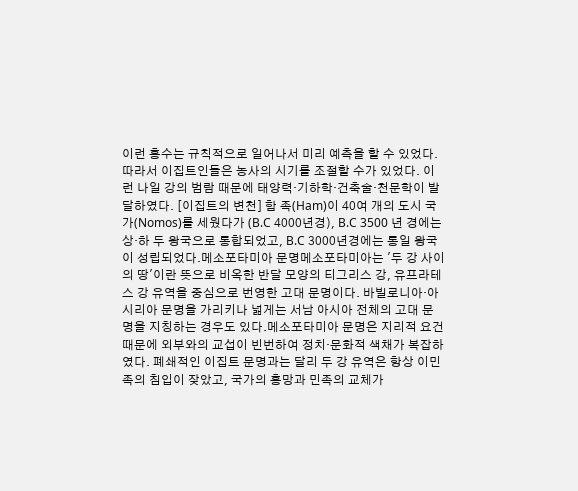이런 홍수는 규칙적으로 일어나서 미리 예측을 할 수 있었다. 따라서 이집트인들은 농사의 시기를 조절할 수가 있었다. 이런 나일 강의 범람 때문에 태양력·기하학·건축술·천문학이 발달하였다. [이집트의 변천] 함 족(Ham)이 40여 개의 도시 국가(Nomos)를 세웠다가 (B.C 4000년경), B.C 3500 년 경에는 상·하 두 왕국으로 통합되었고, B.C 3000년경에는 통일 왕국이 성립되었다.메소포타미아 문명메소포타미아는 '두 강 사이의 땅'이란 뜻으로 비옥한 반달 모양의 티그리스 강, 유프라테스 강 유역을 중심으로 번영한 고대 문명이다. 바빌로니아·아시리아 문명을 가리키나 넓게는 서남 아시아 전체의 고대 문명을 지칭하는 경우도 있다.메소포타미아 문명은 지리적 요건 때문에 외부와의 교섭이 빈번하여 정치·문화적 색채가 복잡하였다. 폐쇄적인 이집트 문명과는 달리 두 강 유역은 항상 이민족의 침입이 잦았고, 국가의 흥망과 민족의 교체가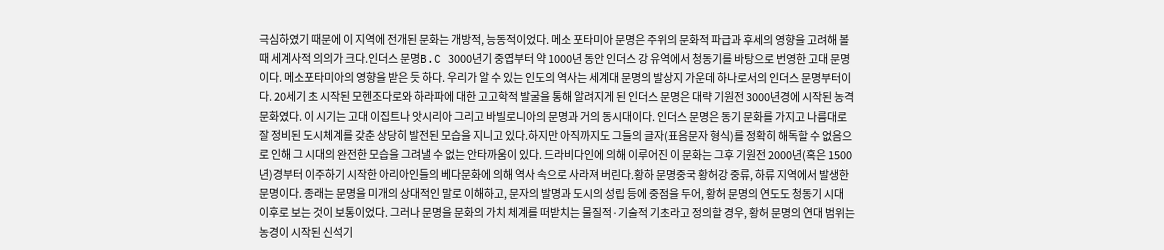극심하였기 때문에 이 지역에 전개된 문화는 개방적, 능동적이었다. 메소 포타미아 문명은 주위의 문화적 파급과 후세의 영향을 고려해 볼 때 세계사적 의의가 크다.인더스 문명B.C 3000년기 중엽부터 약 1000년 동안 인더스 강 유역에서 청동기를 바탕으로 번영한 고대 문명이다. 메소포타미아의 영향을 받은 듯 하다. 우리가 알 수 있는 인도의 역사는 세계대 문명의 발상지 가운데 하나로서의 인더스 문명부터이다. 20세기 초 시작된 모헨조다로와 하라파에 대한 고고학적 발굴을 통해 알려지게 된 인더스 문명은 대략 기원전 3000년경에 시작된 농격문화였다. 이 시기는 고대 이집트나 앗시리아 그리고 바빌로니아의 문명과 거의 동시대이다. 인더스 문명은 동기 문화를 가지고 나름대로 잘 정비된 도시체계를 갖춘 상당히 발전된 모습을 지니고 있다.하지만 아직까지도 그들의 글자(표음문자 형식)를 정확히 해독할 수 없음으로 인해 그 시대의 완전한 모습을 그려낼 수 없는 안타까움이 있다. 드라비다인에 의해 이루어진 이 문화는 그후 기원전 2000년(혹은 1500년)경부터 이주하기 시작한 아리아인들의 베다문화에 의해 역사 속으로 사라져 버린다.황하 문명중국 황허강 중류, 하류 지역에서 발생한 문명이다. 종래는 문명을 미개의 상대적인 말로 이해하고, 문자의 발명과 도시의 성립 등에 중점을 두어, 황허 문명의 연도도 청동기 시대 이후로 보는 것이 보통이었다. 그러나 문명을 문화의 가치 체계를 떠받치는 물질적·기술적 기초라고 정의할 경우, 황허 문명의 연대 범위는 농경이 시작된 신석기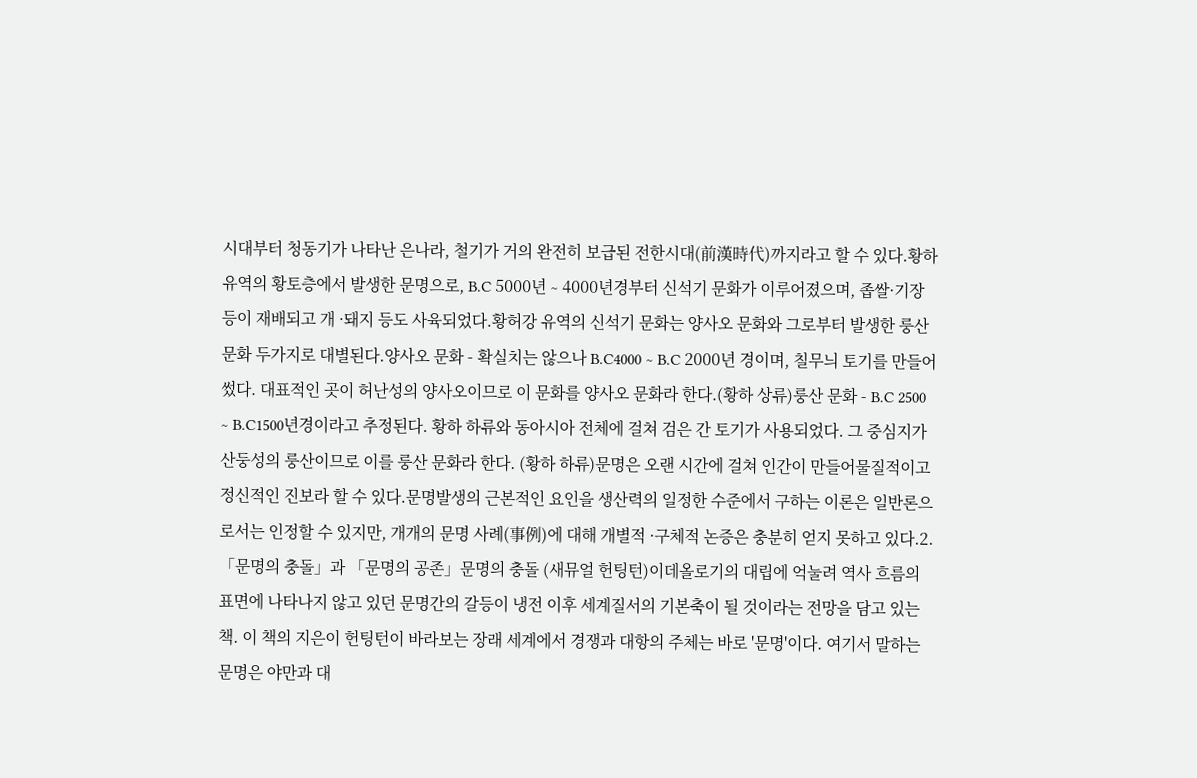시대부터 청동기가 나타난 은나라, 철기가 거의 완전히 보급된 전한시대(前漢時代)까지라고 할 수 있다.황하 유역의 황토층에서 발생한 문명으로, B.C 5000년 ∼ 4000년경부터 신석기 문화가 이루어졌으며, 좁쌀·기장 등이 재배되고 개 ·돼지 등도 사육되었다.황허강 유역의 신석기 문화는 양사오 문화와 그로부터 발생한 룽산 문화 두가지로 대별된다.양사오 문화 - 확실치는 않으나 B.C4000 ∼ B.C 2000년 경이며, 칠무늬 토기를 만들어 썼다. 대표적인 곳이 허난성의 양사오이므로 이 문화를 양사오 문화라 한다.(황하 상류)룽산 문화 - B.C 2500 ∼ B.C1500년경이라고 추정된다. 황하 하류와 동아시아 전체에 걸쳐 검은 간 토기가 사용되었다. 그 중심지가 산둥성의 룽산이므로 이를 룽산 문화라 한다. (황하 하류)문명은 오랜 시간에 걸쳐 인간이 만들어물질적이고 정신적인 진보라 할 수 있다.문명발생의 근본적인 요인을 생산력의 일정한 수준에서 구하는 이론은 일반론으로서는 인정할 수 있지만, 개개의 문명 사례(事例)에 대해 개별적 ·구체적 논증은 충분히 얻지 못하고 있다.2.「문명의 충돌」과 「문명의 공존」문명의 충돌 (새뮤얼 헌팅턴)이데올로기의 대립에 억눌려 역사 흐름의 표면에 나타나지 않고 있던 문명간의 갈등이 냉전 이후 세계질서의 기본축이 될 것이라는 전망을 담고 있는 책. 이 책의 지은이 헌팅턴이 바라보는 장래 세계에서 경쟁과 대항의 주체는 바로 '문명'이다. 여기서 말하는 문명은 야만과 대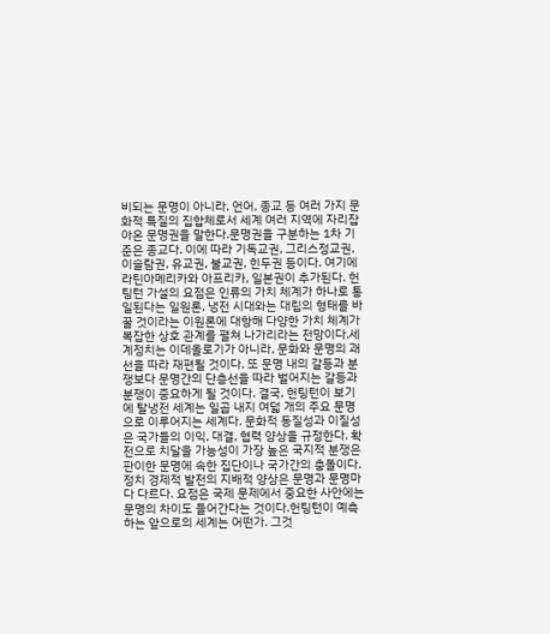비되는 문명이 아니라, 언어, 종교 등 여러 가지 문화적 특질의 집합체로서 세계 여러 지역에 자리잡아온 문명권을 말한다.문명권을 구분하는 1차 기준은 종교다. 이에 따라 기독교권, 그리스정교권, 이슬람권, 유교권, 불교권, 힌두권 등이다. 여기에 라틴아메리카와 아프리카, 일본권이 추가된다. 헌팅턴 가설의 요점은 인류의 가치 체계가 하나로 통일된다는 일원론, 냉전 시대와는 대립의 형태를 바꿀 것이라는 이원론에 대항해 다양한 가치 체계가 복잡한 상호 관계를 펼쳐 나가리라는 전망이다.세계정치는 이데올로기가 아니라, 문화와 문명의 괘선을 따라 재편될 것이다. 또 문명 내의 갈등과 분쟁보다 문명간의 단층선을 따라 벌어지는 갈등과 분쟁이 중요하게 될 것이다. 결국, 헌팅턴이 보기에 탈냉전 세계는 일곱 내지 여덟 개의 주요 문명으로 이루어지는 세계다. 문화적 동질성과 이질성은 국가들의 이익, 대결, 협력 양상을 규정한다. 확전으로 치달을 가능성이 가장 높은 국지적 분쟁은 판이한 문명에 속한 집단이나 국가간의 충돌이다. 정치 경제적 발전의 지배적 양상은 문명과 문명마다 다르다. 요점은 국제 문제에서 중요한 사안에는 문명의 차이도 들어간다는 것이다.헌팅턴이 예측하는 앞으로의 세계는 어떤가. 그것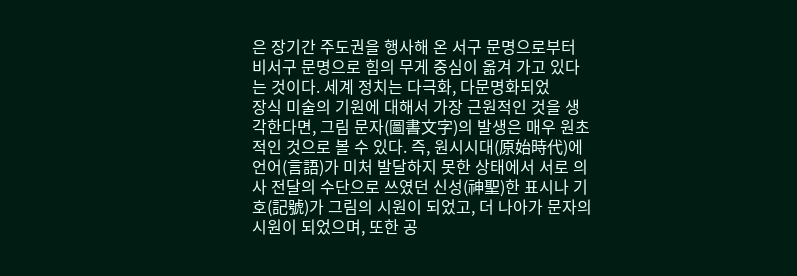은 장기간 주도권을 행사해 온 서구 문명으로부터 비서구 문명으로 힘의 무게 중심이 옮겨 가고 있다는 것이다. 세계 정치는 다극화, 다문명화되었
장식 미술의 기원에 대해서 가장 근원적인 것을 생각한다면, 그림 문자(圖書文字)의 발생은 매우 원초적인 것으로 볼 수 있다. 즉, 원시시대(原始時代)에 언어(言語)가 미처 발달하지 못한 상태에서 서로 의사 전달의 수단으로 쓰였던 신성(神聖)한 표시나 기호(記號)가 그림의 시원이 되었고, 더 나아가 문자의 시원이 되었으며, 또한 공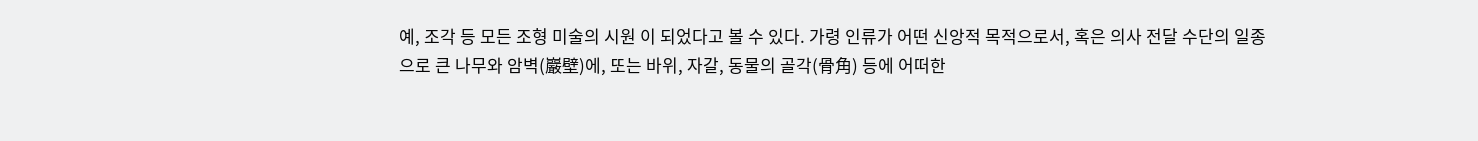예, 조각 등 모든 조형 미술의 시원 이 되었다고 볼 수 있다. 가령 인류가 어떤 신앙적 목적으로서, 혹은 의사 전달 수단의 일종으로 큰 나무와 암벽(巖壁)에, 또는 바위, 자갈, 동물의 골각(骨角) 등에 어떠한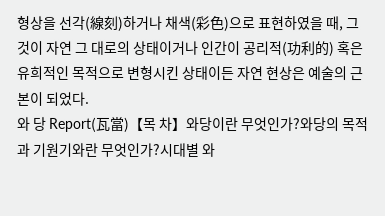형상을 선각(線刻)하거나 채색(彩色)으로 표현하였을 때, 그것이 자연 그 대로의 상태이거나 인간이 공리적(功利的) 혹은 유희적인 목적으로 변형시킨 상태이든 자연 현상은 예술의 근본이 되었다.
와 당 Report(瓦當)【목 차】와당이란 무엇인가?와당의 목적과 기원기와란 무엇인가?시대별 와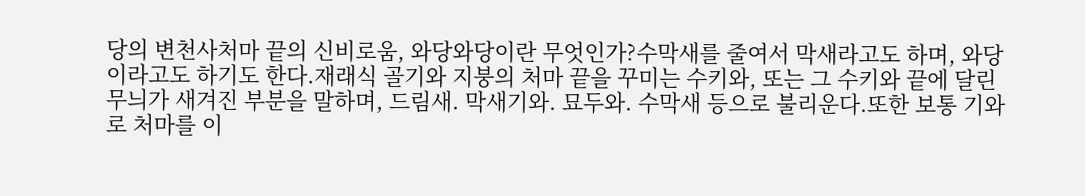당의 변천사처마 끝의 신비로움, 와당와당이란 무엇인가?수막새를 줄여서 막새라고도 하며, 와당이라고도 하기도 한다.재래식 골기와 지붕의 처마 끝을 꾸미는 수키와, 또는 그 수키와 끝에 달린 무늬가 새겨진 부분을 말하며, 드림새. 막새기와. 묘두와. 수막새 등으로 불리운다.또한 보통 기와로 처마를 이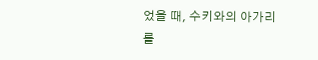었을 때, 수키와의 아가리를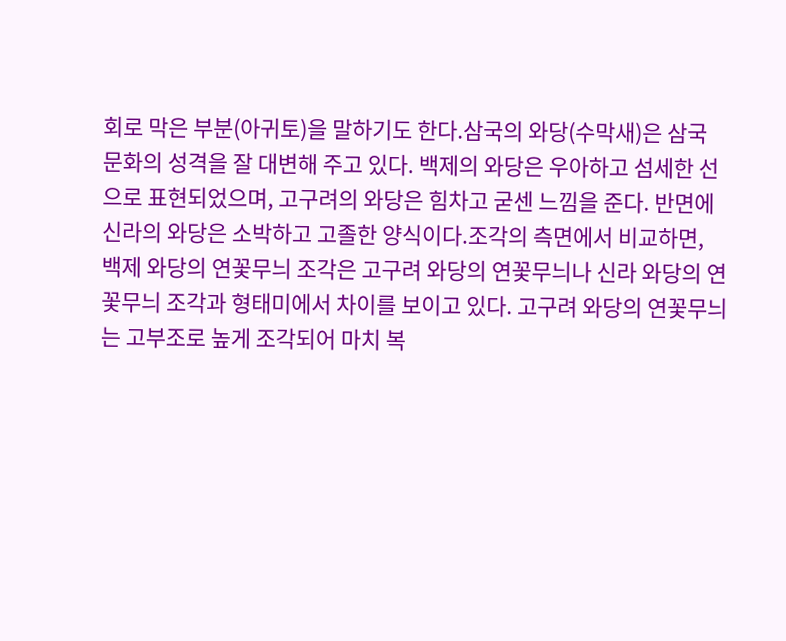회로 막은 부분(아귀토)을 말하기도 한다.삼국의 와당(수막새)은 삼국 문화의 성격을 잘 대변해 주고 있다. 백제의 와당은 우아하고 섬세한 선으로 표현되었으며, 고구려의 와당은 힘차고 굳센 느낌을 준다. 반면에 신라의 와당은 소박하고 고졸한 양식이다.조각의 측면에서 비교하면, 백제 와당의 연꽃무늬 조각은 고구려 와당의 연꽃무늬나 신라 와당의 연꽃무늬 조각과 형태미에서 차이를 보이고 있다. 고구려 와당의 연꽃무늬는 고부조로 높게 조각되어 마치 복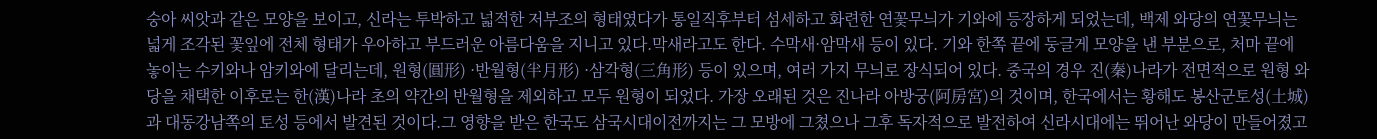숭아 씨앗과 같은 모양을 보이고, 신라는 투박하고 넓적한 저부조의 형태였다가 통일직후부터 섬세하고 화련한 연꽃무늬가 기와에 등장하게 되었는데, 백제 와당의 연꽃무늬는 넓게 조각된 꽃잎에 전체 형태가 우아하고 부드러운 아름다움을 지니고 있다.막새라고도 한다. 수막새·암막새 등이 있다. 기와 한쪽 끝에 둥글게 모양을 낸 부분으로, 처마 끝에 놓이는 수키와나 암키와에 달리는데, 원형(圓形) ·반월형(半月形) ·삼각형(三角形) 등이 있으며, 여러 가지 무늬로 장식되어 있다. 중국의 경우 진(秦)나라가 전면적으로 원형 와당을 채택한 이후로는 한(漢)나라 초의 약간의 반월형을 제외하고 모두 원형이 되었다. 가장 오래된 것은 진나라 아방궁(阿房宮)의 것이며, 한국에서는 황해도 봉산군토성(土城)과 대동강남쪽의 토성 등에서 발견된 것이다.그 영향을 받은 한국도 삼국시대이전까지는 그 모방에 그쳤으나 그후 독자적으로 발전하여 신라시대에는 뛰어난 와당이 만들어졌고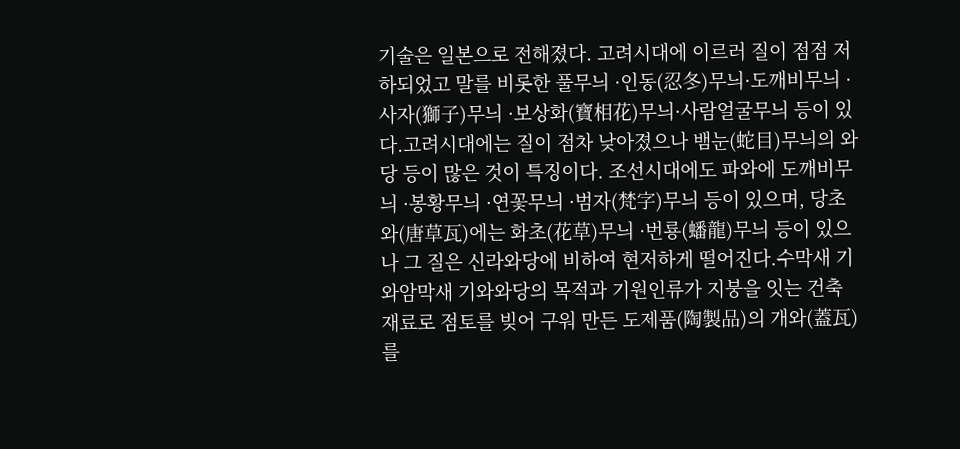기술은 일본으로 전해졌다. 고려시대에 이르러 질이 점점 저하되었고 말를 비롯한 풀무늬 ·인동(忍冬)무늬·도깨비무늬 ·사자(獅子)무늬 ·보상화(寶相花)무늬·사람얼굴무늬 등이 있다.고려시대에는 질이 점차 낮아졌으나 뱀눈(蛇目)무늬의 와당 등이 많은 것이 특징이다. 조선시대에도 파와에 도깨비무늬 ·봉황무늬 ·연꽃무늬 ·범자(梵字)무늬 등이 있으며, 당초와(唐草瓦)에는 화초(花草)무늬 ·번룡(蟠龍)무늬 등이 있으나 그 질은 신라와당에 비하여 현저하게 떨어진다.수막새 기와암막새 기와와당의 목적과 기원인류가 지붕을 잇는 건축 재료로 점토를 빚어 구워 만든 도제품(陶製品)의 개와(蓋瓦)를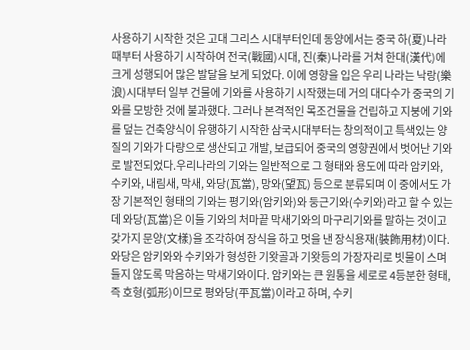사용하기 시작한 것은 고대 그리스 시대부터인데 동양에서는 중국 하(夏)나라때부터 사용하기 시작하여 전국(戰國)시대, 진(秦)나라를 거쳐 한대(漢代)에 크게 성행되어 많은 발달을 보게 되었다. 이에 영향을 입은 우리 나라는 낙랑(樂浪)시대부터 일부 건물에 기와를 사용하기 시작했는데 거의 대다수가 중국의 기와를 모방한 것에 불과했다. 그러나 본격적인 목조건물을 건립하고 지붕에 기와를 덮는 건축양식이 유행하기 시작한 삼국시대부터는 창의적이고 특색있는 양질의 기와가 다량으로 생산되고 개발, 보급되어 중국의 영향권에서 벗어난 기와로 발전되었다.우리나라의 기와는 일반적으로 그 형태와 용도에 따라 암키와, 수키와, 내림새, 막새, 와당(瓦當), 망와(望瓦) 등으로 분류되며 이 중에서도 가장 기본적인 형태의 기와는 평기와(암키와)와 둥근기와(수키와)라고 할 수 있는데 와당(瓦當)은 이들 기와의 처마끝 막새기와의 마구리기와를 말하는 것이고 갖가지 문양(文樣)을 조각하여 장식을 하고 멋을 낸 장식용재(裝飾用材)이다.와당은 암키와와 수키와가 형성한 기왓골과 기왓등의 가장자리로 빗물이 스며들지 않도록 막음하는 막새기와이다. 암키와는 큰 원통을 세로로 4등분한 형태, 즉 호형(弧形)이므로 평와당(平瓦當)이라고 하며, 수키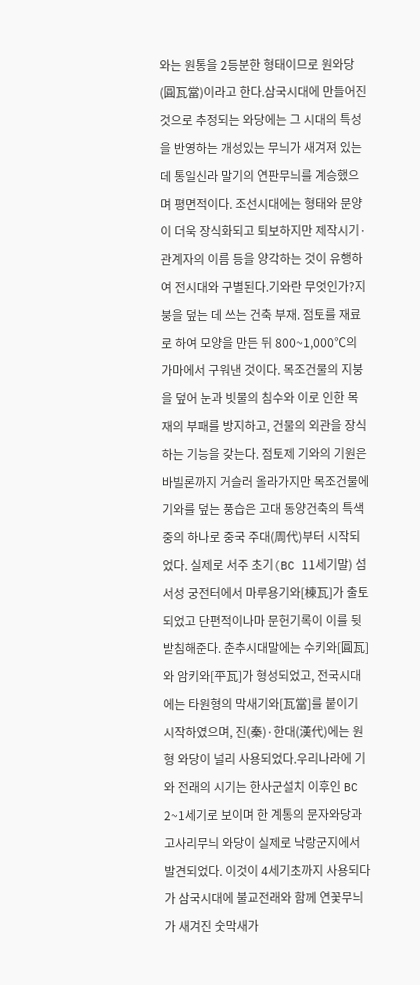와는 원통을 2등분한 형태이므로 원와당(圓瓦當)이라고 한다.삼국시대에 만들어진 것으로 추정되는 와당에는 그 시대의 특성을 반영하는 개성있는 무늬가 새겨져 있는데 통일신라 말기의 연판무늬를 계승했으며 평면적이다. 조선시대에는 형태와 문양이 더욱 장식화되고 퇴보하지만 제작시기·관계자의 이름 등을 양각하는 것이 유행하여 전시대와 구별된다.기와란 무엇인가?지붕을 덮는 데 쓰는 건축 부재. 점토를 재료로 하여 모양을 만든 뒤 800~1,000℃의 가마에서 구워낸 것이다. 목조건물의 지붕을 덮어 눈과 빗물의 침수와 이로 인한 목재의 부패를 방지하고, 건물의 외관을 장식하는 기능을 갖는다. 점토제 기와의 기원은 바빌론까지 거슬러 올라가지만 목조건물에 기와를 덮는 풍습은 고대 동양건축의 특색 중의 하나로 중국 주대(周代)부터 시작되었다. 실제로 서주 초기(BC 11세기말) 섬서성 궁전터에서 마루용기와[棟瓦]가 출토되었고 단편적이나마 문헌기록이 이를 뒷받침해준다. 춘추시대말에는 수키와[圓瓦]와 암키와[平瓦]가 형성되었고, 전국시대에는 타원형의 막새기와[瓦當]를 붙이기 시작하였으며, 진(秦)·한대(漢代)에는 원형 와당이 널리 사용되었다.우리나라에 기와 전래의 시기는 한사군설치 이후인 BC 2~1세기로 보이며 한 계통의 문자와당과 고사리무늬 와당이 실제로 낙랑군지에서 발견되었다. 이것이 4세기초까지 사용되다가 삼국시대에 불교전래와 함께 연꽃무늬가 새겨진 숫막새가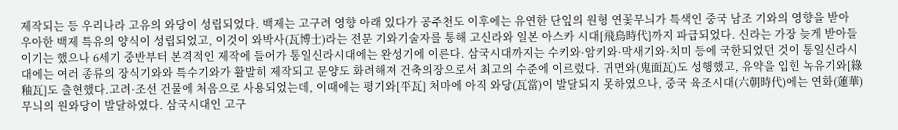제작되는 등 우리나라 고유의 와당이 성립되었다. 백제는 고구려 영향 아래 있다가 공주천도 이후에는 유연한 단잎의 원형 연꽃무늬가 특색인 중국 남조 기와의 영향을 받아 우아한 백제 특유의 양식이 성립되었고, 이것이 와박사(瓦博士)라는 전문 기와기술자를 통해 고신라와 일본 아스카 시대[飛鳥時代]까지 파급되었다. 신라는 가장 늦게 받아들이기는 했으나 6세기 중반부터 본격적인 제작에 들어가 통일신라시대에는 완성기에 이른다. 삼국시대까지는 수키와·암키와·막새기와·치미 등에 국한되었던 것이 통일신라시대에는 여러 종류의 장식기와와 특수기와가 활발히 제작되고 문양도 화려해져 건축의장으로서 최고의 수준에 이르렀다. 귀면와(鬼面瓦)도 성행했고, 유약을 입힌 녹유기와[綠釉瓦]도 출현했다.고려·조선 건물에 처음으로 사용되었는데, 이때에는 평기와[平瓦] 처마에 아직 와당(瓦當)이 발달되지 못하였으나, 중국 육조시대(六朝時代)에는 연화(蓮華)무늬의 원와당이 발달하였다. 삼국시대인 고구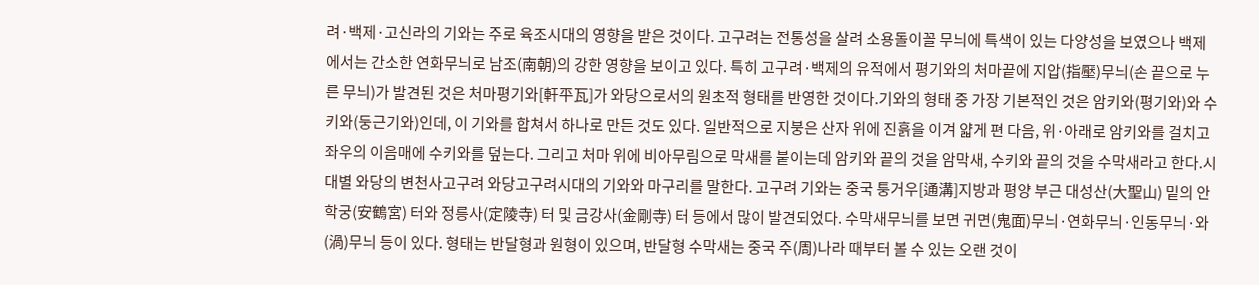려·백제·고신라의 기와는 주로 육조시대의 영향을 받은 것이다. 고구려는 전통성을 살려 소용돌이꼴 무늬에 특색이 있는 다양성을 보였으나 백제에서는 간소한 연화무늬로 남조(南朝)의 강한 영향을 보이고 있다. 특히 고구려·백제의 유적에서 평기와의 처마끝에 지압(指壓)무늬(손 끝으로 누른 무늬)가 발견된 것은 처마평기와[軒平瓦]가 와당으로서의 원초적 형태를 반영한 것이다.기와의 형태 중 가장 기본적인 것은 암키와(평기와)와 수키와(둥근기와)인데, 이 기와를 합쳐서 하나로 만든 것도 있다. 일반적으로 지붕은 산자 위에 진흙을 이겨 얇게 편 다음, 위·아래로 암키와를 걸치고 좌우의 이음매에 수키와를 덮는다. 그리고 처마 위에 비아무림으로 막새를 붙이는데 암키와 끝의 것을 암막새, 수키와 끝의 것을 수막새라고 한다.시대별 와당의 변천사고구려 와당고구려시대의 기와와 마구리를 말한다. 고구려 기와는 중국 퉁거우[通溝]지방과 평양 부근 대성산(大聖山) 밑의 안학궁(安鶴宮) 터와 정릉사(定陵寺) 터 및 금강사(金剛寺) 터 등에서 많이 발견되었다. 수막새무늬를 보면 귀면(鬼面)무늬·연화무늬·인동무늬·와(渦)무늬 등이 있다. 형태는 반달형과 원형이 있으며, 반달형 수막새는 중국 주(周)나라 때부터 볼 수 있는 오랜 것이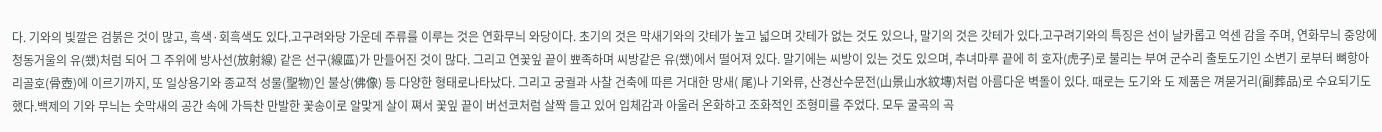다. 기와의 빛깔은 검붉은 것이 많고, 흑색·회흑색도 있다.고구려와당 가운데 주류를 이루는 것은 연화무늬 와당이다. 초기의 것은 막새기와의 갓테가 높고 넓으며 갓테가 없는 것도 있으나, 말기의 것은 갓테가 있다.고구려기와의 특징은 선이 날카롭고 억센 감을 주며, 연화무늬 중앙에 청동거울의 유(쐤)처럼 되어 그 주위에 방사선(放射線) 같은 선구(線區)가 만들어진 것이 많다. 그리고 연꽃잎 끝이 뾰족하며 씨방같은 유(쐤)에서 떨어져 있다. 말기에는 씨방이 있는 것도 있으며, 추녀마루 끝에 히 호자(虎子)로 불리는 부여 군수리 출토도기인 소변기 로부터 뼈항아리골호(骨壺)에 이르기까지, 또 일상용기와 종교적 성물(聖物)인 불상(佛像) 등 다양한 형태로나타났다. 그리고 궁궐과 사찰 건축에 따른 거대한 망새( 尾)나 기와류, 산경산수문전(山景山水紋塼)처럼 아름다운 벽돌이 있다. 때로는 도기와 도 제품은 껴묻거리(副葬品)로 수요되기도 했다.백제의 기와 무늬는 숫막새의 공간 속에 가득찬 만발한 꽃송이로 알맞게 살이 쪄서 꽃잎 끝이 버선코처럼 살짝 들고 있어 입체감과 아울러 온화하고 조화적인 조형미를 주었다. 모두 굴곡의 곡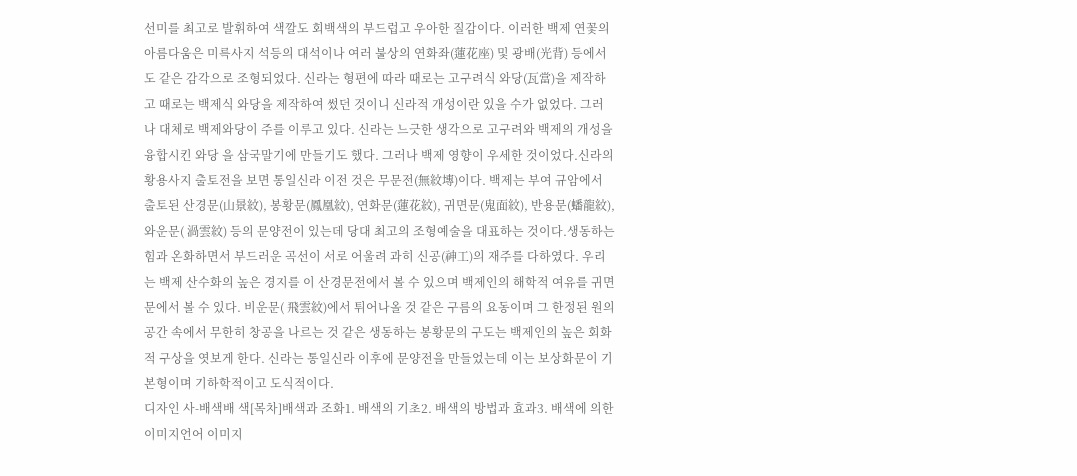선미를 최고로 발휘하여 색깔도 회백색의 부드럽고 우아한 질감이다. 이러한 백제 연꽃의 아름다움은 미륵사지 석등의 대석이나 여러 불상의 연화좌(蓮花座) 및 광배(光背) 등에서도 같은 감각으로 조형되었다. 신라는 형편에 따라 때로는 고구려식 와당(瓦當)을 제작하고 때로는 백제식 와당을 제작하여 썼던 것이니 신라적 개성이란 있을 수가 없었다. 그러나 대체로 백제와당이 주를 이루고 있다. 신라는 느긋한 생각으로 고구려와 백제의 개성을 융합시킨 와당 을 삼국말기에 만들기도 했다. 그러나 백제 영향이 우세한 것이었다.신라의 황용사지 출토전을 보면 통일신라 이전 것은 무문전(無紋塼)이다. 백제는 부여 규암에서 출토된 산경문(山景紋), 봉황문(鳳凰紋), 연화문(蓮花紋), 귀면문(鬼面紋), 반용문(蟠龍紋), 와운문( 渦雲紋) 등의 문양전이 있는데 당대 최고의 조형예술을 대표하는 것이다.생동하는 힘과 온화하면서 부드러운 곡선이 서로 어울려 과히 신공(神工)의 재주를 다하였다. 우리는 백제 산수화의 높은 경지를 이 산경문전에서 볼 수 있으며 백제인의 해학적 여유를 귀면문에서 볼 수 있다. 비운문( 飛雲紋)에서 튀어나올 것 같은 구름의 요동이며 그 한정된 원의 공간 속에서 무한히 창공을 나르는 것 같은 생동하는 봉황문의 구도는 백제인의 높은 회화적 구상을 엿보게 한다. 신라는 통일신라 이후에 문양전을 만들었는데 이는 보상화문이 기본형이며 기하학적이고 도식적이다.
디자인 사-배색배 색[목차]배색과 조화1. 배색의 기초2. 배색의 방법과 효과3. 배색에 의한 이미지언어 이미지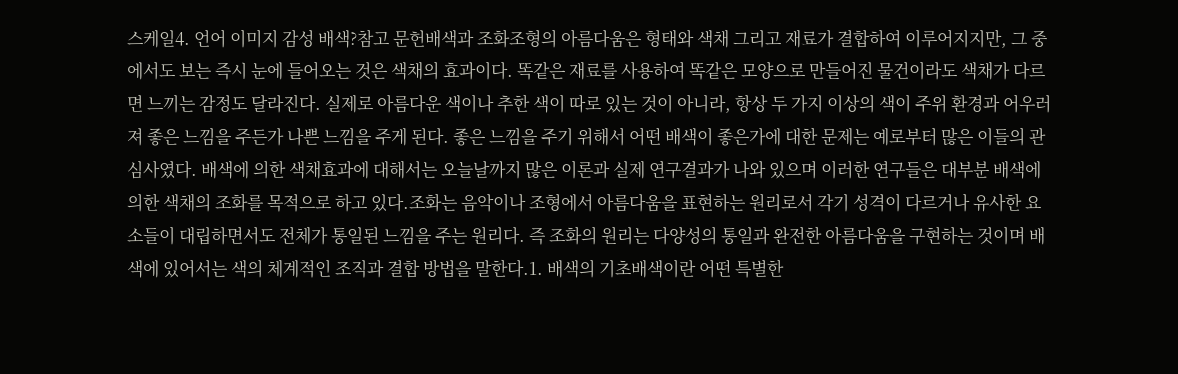스케일4. 언어 이미지 감성 배색?참고 문헌배색과 조화조형의 아름다움은 형태와 색채 그리고 재료가 결합하여 이루어지지만, 그 중에서도 보는 즉시 눈에 들어오는 것은 색채의 효과이다. 똑같은 재료를 사용하여 똑같은 모양으로 만들어진 물건이라도 색채가 다르면 느끼는 감정도 달라진다. 실제로 아름다운 색이나 추한 색이 따로 있는 것이 아니라, 항상 두 가지 이상의 색이 주위 환경과 어우러져 좋은 느낌을 주든가 나쁜 느낌을 주게 된다. 좋은 느낌을 주기 위해서 어떤 배색이 좋은가에 대한 문제는 예로부터 많은 이들의 관심사였다. 배색에 의한 색채효과에 대해서는 오늘날까지 많은 이론과 실제 연구결과가 나와 있으며 이러한 연구들은 대부분 배색에 의한 색채의 조화를 목적으로 하고 있다.조화는 음악이나 조형에서 아름다움을 표현하는 원리로서 각기 성격이 다르거나 유사한 요소들이 대립하면서도 전체가 통일된 느낌을 주는 원리다. 즉 조화의 원리는 다양성의 통일과 완전한 아름다움을 구현하는 것이며 배색에 있어서는 색의 체계적인 조직과 결합 방법을 말한다.1. 배색의 기초배색이란 어떤 특별한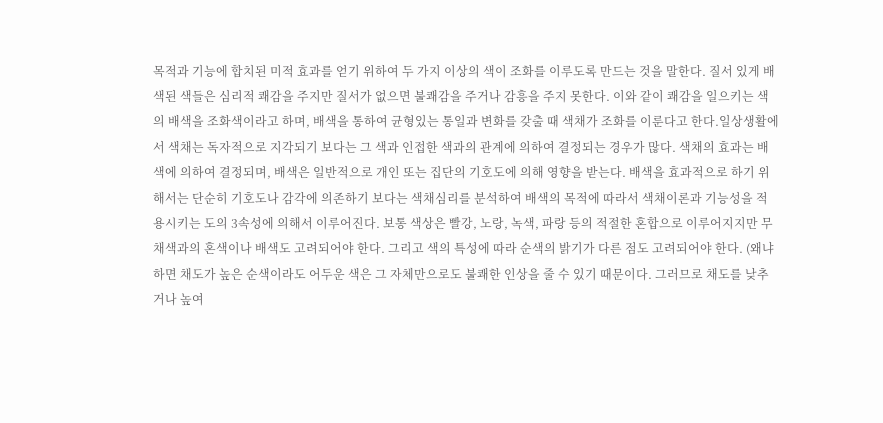목적과 기능에 합치된 미적 효과를 얻기 위하여 두 가지 이상의 색이 조화를 이루도록 만드는 것을 말한다. 질서 있게 배색된 색들은 심리적 쾌감을 주지만 질서가 없으면 불쾌감을 주거나 감흥을 주지 못한다. 이와 같이 쾌감을 일으키는 색의 배색을 조화색이라고 하며, 배색을 통하여 균형있는 통일과 변화를 갖출 때 색채가 조화를 이룬다고 한다.일상생활에서 색채는 독자적으로 지각되기 보다는 그 색과 인접한 색과의 관계에 의하여 결정되는 경우가 많다. 색채의 효과는 배색에 의하여 결정되며, 배색은 일반적으로 개인 또는 집단의 기호도에 의해 영향을 받는다. 배색을 효과적으로 하기 위해서는 단순히 기호도나 감각에 의존하기 보다는 색채심리를 분석하여 배색의 목적에 따라서 색채이론과 기능성을 적용시키는 도의 3속성에 의해서 이루어진다. 보통 색상은 빨강, 노랑, 녹색, 파랑 등의 적절한 혼합으로 이루어지지만 무채색과의 혼색이나 배색도 고려되어야 한다. 그리고 색의 특성에 따라 순색의 밝기가 다른 점도 고려되어야 한다. (왜냐하면 채도가 높은 순색이라도 어두운 색은 그 자체만으로도 불쾌한 인상을 줄 수 있기 때문이다. 그러므로 채도를 낮추거나 높여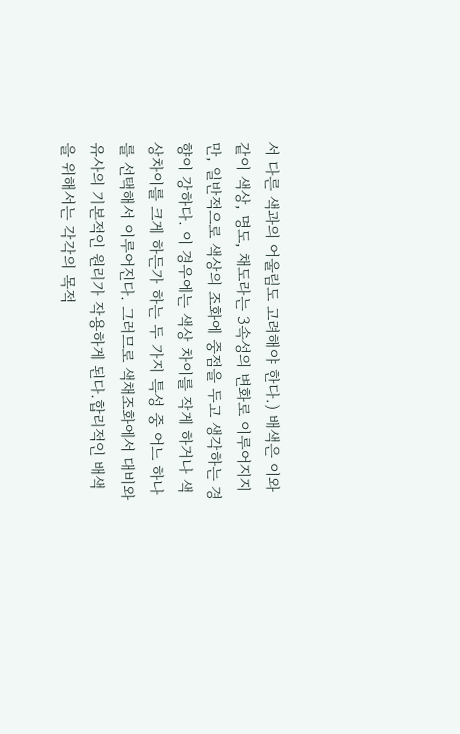서 다른 색과의 어울림도 고려해야 한다.) 배색은 이와 같이 색상, 명도, 채도라는 3속성의 변화로 이루어지지만, 일반적으로 색상의 조화에 중점을 두고 생각하는 경향이 강하다. 이 경우에는 색상 차이를 작게 하거나 색상차이를 크게 하든가 하는 두 가지 특성 중 어느 하나를 선택해서 이루어진다. 그러므로 색채조화에서 대비와 유사의 기본적인 원리가 작용하게 된다.합리적인 배색을 위해서는 각각의 목적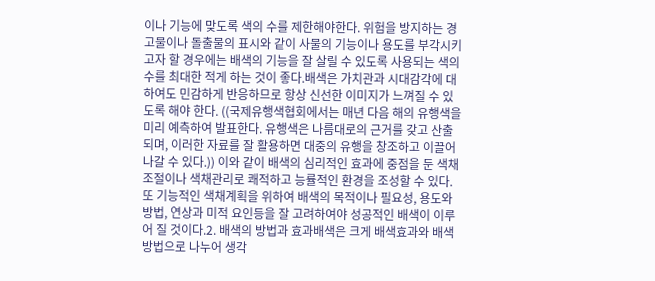이나 기능에 맞도록 색의 수를 제한해야한다. 위험을 방지하는 경고물이나 돌출물의 표시와 같이 사물의 기능이나 용도를 부각시키고자 할 경우에는 배색의 기능을 잘 살릴 수 있도록 사용되는 색의 수를 최대한 적게 하는 것이 좋다.배색은 가치관과 시대감각에 대하여도 민감하게 반응하므로 항상 신선한 이미지가 느껴질 수 있도록 해야 한다. ((국제유행색협회에서는 매년 다음 해의 유행색을 미리 예측하여 발표한다. 유행색은 나름대로의 근거를 갖고 산출되며, 이러한 자료를 잘 활용하면 대중의 유행을 창조하고 이끌어 나갈 수 있다.)) 이와 같이 배색의 심리적인 효과에 중점을 둔 색채조절이나 색채관리로 쾌적하고 능률적인 환경을 조성할 수 있다. 또 기능적인 색채계획을 위하여 배색의 목적이나 필요성, 용도와 방법, 연상과 미적 요인등을 잘 고려하여야 성공적인 배색이 이루어 질 것이다.2. 배색의 방법과 효과배색은 크게 배색효과와 배색방법으로 나누어 생각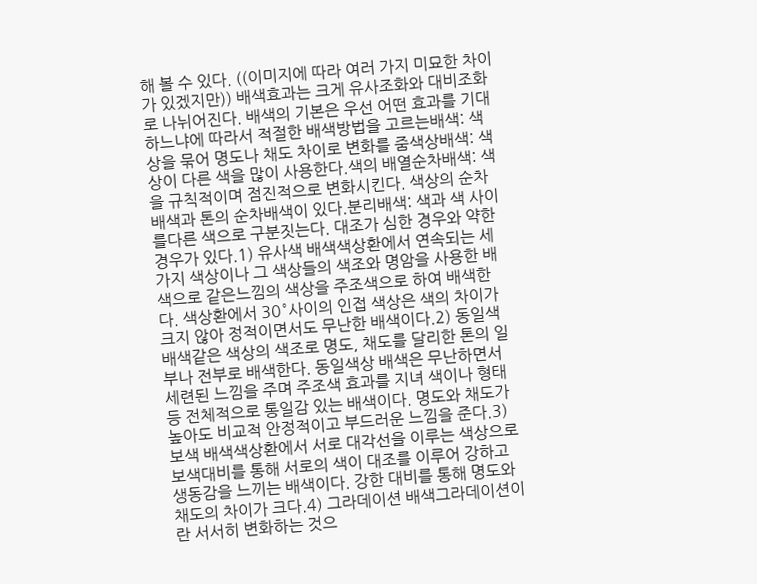해 볼 수 있다. ((이미지에 따라 여러 가지 미묘한 차이가 있겠지만)) 배색효과는 크게 유사조화와 대비조화로 나뉘어진다. 배색의 기본은 우선 어떤 효과를 기대하느냐에 따라서 적절한 배색방법을 고르는배색: 색상을 묶어 명도나 채도 차이로 변화를 줌색상배색: 색상이 다른 색을 많이 사용한다.색의 배열순차배색: 색을 규칙적이며 점진적으로 변화시킨다. 색상의 순차배색과 톤의 순차배색이 있다.분리배색: 색과 색 사이를다른 색으로 구분짓는다. 대조가 심한 경우와 약한 경우가 있다.1) 유사색 배색색상환에서 연속되는 세가지 색상이나 그 색상들의 색조와 명암을 사용한 배색으로 같은느낌의 색상을 주조색으로 하여 배색한다. 색상환에서 30°사이의 인접 색상은 색의 차이가 크지 않아 정적이면서도 무난한 배색이다.2) 동일색 배색같은 색상의 색조로 명도, 채도를 달리한 톤의 일부나 전부로 배색한다. 동일색상 배색은 무난하면서 세련된 느낌을 주며 주조색 효과를 지녀 색이나 형태 등 전체적으로 통일감 있는 배색이다. 명도와 채도가 높아도 비교적 안정적이고 부드러운 느낌을 준다.3) 보색 배색색상환에서 서로 대각선을 이루는 색상으로 보색대비를 통해 서로의 색이 대조를 이루어 강하고 생동감을 느끼는 배색이다. 강한 대비를 통해 명도와 채도의 차이가 크다.4) 그라데이션 배색그라데이션이란 서서히 변화하는 것으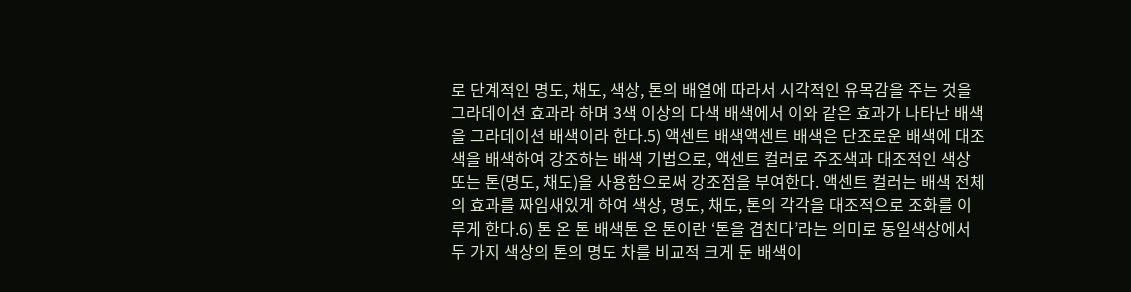로 단계적인 명도, 채도, 색상, 톤의 배열에 따라서 시각적인 유목감을 주는 것을 그라데이션 효과라 하며 3색 이상의 다색 배색에서 이와 같은 효과가 나타난 배색을 그라데이션 배색이라 한다.5) 액센트 배색액센트 배색은 단조로운 배색에 대조색을 배색하여 강조하는 배색 기법으로, 액센트 컬러로 주조색과 대조적인 색상 또는 톤(명도, 채도)을 사용함으로써 강조점을 부여한다. 액센트 컬러는 배색 전체의 효과를 짜임새있게 하여 색상, 명도, 채도, 톤의 각각을 대조적으로 조화를 이루게 한다.6) 톤 온 톤 배색톤 온 톤이란 ‘톤을 겹친다’라는 의미로 동일색상에서 두 가지 색상의 톤의 명도 차를 비교적 크게 둔 배색이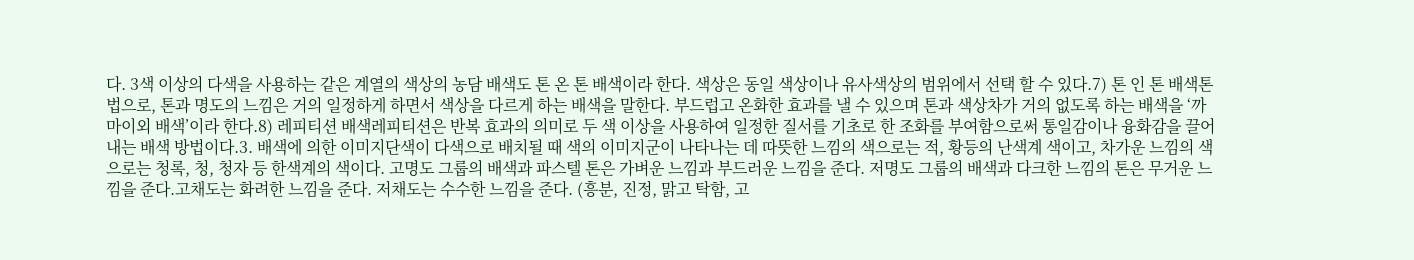다. 3색 이상의 다색을 사용하는 같은 계열의 색상의 농담 배색도 톤 온 톤 배색이라 한다. 색상은 동일 색상이나 유사색상의 범위에서 선택 할 수 있다.7) 톤 인 톤 배색톤법으로, 톤과 명도의 느낌은 거의 일정하게 하면서 색상을 다르게 하는 배색을 말한다. 부드럽고 온화한 효과를 낼 수 있으며 톤과 색상차가 거의 없도록 하는 배색을 ‘까마이외 배색’이라 한다.8) 레피티션 배색레피티션은 반복 효과의 의미로 두 색 이상을 사용하여 일정한 질서를 기초로 한 조화를 부여함으로써 통일감이나 융화감을 끌어내는 배색 방법이다.3. 배색에 의한 이미지단색이 다색으로 배치될 때 색의 이미지군이 나타나는 데 따뜻한 느낌의 색으로는 적, 황등의 난색계 색이고, 차가운 느낌의 색으로는 청록, 청, 청자 등 한색계의 색이다. 고명도 그룹의 배색과 파스텔 톤은 가벼운 느낌과 부드러운 느낌을 준다. 저명도 그룹의 배색과 다크한 느낌의 톤은 무거운 느낌을 준다.고채도는 화려한 느낌을 준다. 저채도는 수수한 느낌을 준다. (흥분, 진정, 맑고 탁함, 고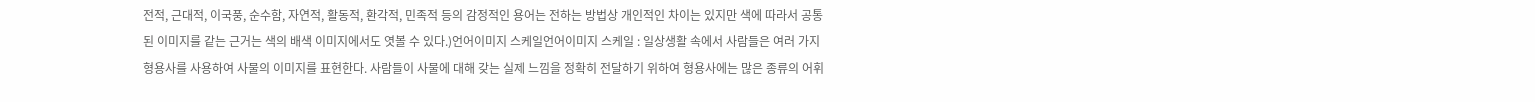전적, 근대적, 이국풍, 순수함, 자연적, 활동적, 환각적, 민족적 등의 감정적인 용어는 전하는 방법상 개인적인 차이는 있지만 색에 따라서 공통된 이미지를 같는 근거는 색의 배색 이미지에서도 엿볼 수 있다.)언어이미지 스케일언어이미지 스케일 : 일상생활 속에서 사람들은 여러 가지 형용사를 사용하여 사물의 이미지를 표현한다. 사람들이 사물에 대해 갖는 실제 느낌을 정확히 전달하기 위하여 형용사에는 많은 종류의 어휘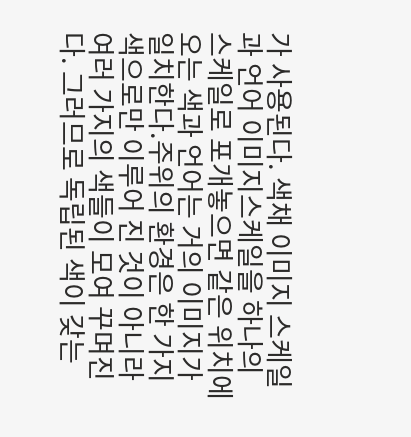가 사용된다. 색채 이미지 스케일과 언어 이미지스케일을 하나의 스케일로 포개놓으면 같은 위치에 오는 색과 언어는 거의 이미지가 일치한다.주위의 환경은 한 가지 색으로만 이루어 진 것이 아니라 여러 가지의 색들이 모여 꾸며진다. 그러므로 독립된 색이 갖는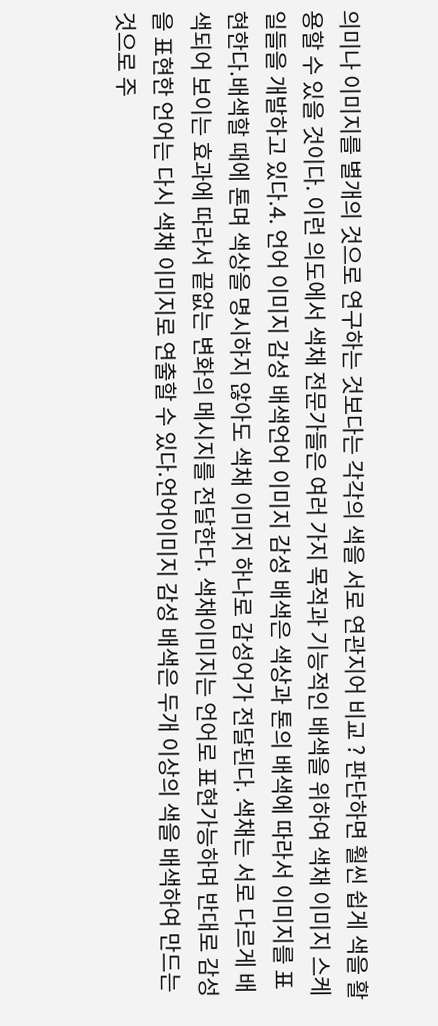의미나 이미지를 별개의 것으로 연구하는 것보다는 각각의 색을 서로 연관지어 비교 ? 판단하면 훨씬 쉽게 색을 활용할 수 있을 것이다. 이런 의도에서 색채 전문가들은 여러 가지 목적과 기능적인 배색을 위하여 색채 이미지 스케일들을 개발하고 있다.4. 언어 이미지 감성 배색언어 이미지 감성 배색은 색상과 톤의 배색에 따라서 이미지를 표현한다.배색할 때에 톤며 색상을 명시하지 않아도 색채 이미지 하나로 감성어가 전달된다. 색채는 서로 다르게 배색되어 보이는 효과에 따라서 끝없는 변화의 메시지를 전달한다. 색채이미지는 언어로 표현가능하며 반대로 감성을 표현한 언어는 다시 색채 이미지로 연출할 수 있다.언어이미지 감성 배색은 두개 이상의 색을 배색하여 만드는 것으로 주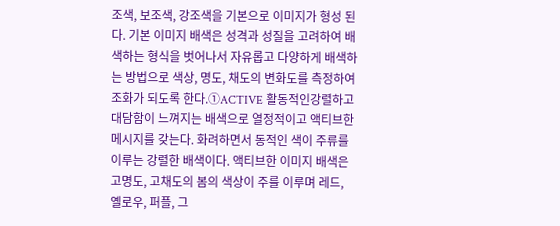조색, 보조색, 강조색을 기본으로 이미지가 형성 된다. 기본 이미지 배색은 성격과 성질을 고려하여 배색하는 형식을 벗어나서 자유롭고 다양하게 배색하는 방법으로 색상, 명도, 채도의 변화도를 측정하여 조화가 되도록 한다.①ACTIVE 활동적인강렬하고 대담함이 느껴지는 배색으로 열정적이고 액티브한 메시지를 갖는다. 화려하면서 동적인 색이 주류를 이루는 강렬한 배색이다. 액티브한 이미지 배색은 고명도, 고채도의 봄의 색상이 주를 이루며 레드, 옐로우, 퍼플, 그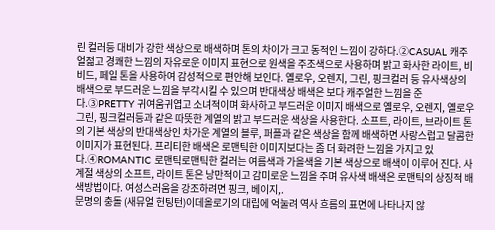린 컬러등 대비가 강한 색상으로 배색하며 톤의 차이가 크고 동적인 느낌이 강하다.②CASUAL 캐주얼젊고 경쾌한 느낌의 자유로운 이미지 표현으로 원색을 주조색으로 사용하며 밝고 화사한 라이트, 비비드, 페일 톤을 사용하여 감성적으로 편안해 보인다. 옐로우, 오렌지, 그린, 핑크컬러 등 유사색상의 배색으로 부드러운 느낌을 부각시킬 수 있으며 반대색상 배색은 보다 캐주얼한 느낌을 준다.③PRETTY 귀여움귀엽고 소녀적이며 화사하고 부드러운 이미지 배색으로 옐로우, 오렌지, 옐로우 그린, 핑크컬러등과 같은 따뜻한 계열의 밝고 부드러운 색상을 사용한다. 소프트, 라이트, 브라이트 톤의 기본 색상의 반대색상인 차가운 계열의 블루, 퍼플과 같은 색상을 함께 배색하면 사랑스럽고 달콤한 이미지가 표현된다. 프리티한 배색은 로맨틱한 이미지보다는 좀 더 화려한 느낌을 가지고 있다.④ROMANTIC 로맨틱로맨틱한 컬러는 여름색과 가을색을 기본 색상으로 배색이 이루어 진다. 사계절 색상의 소프트, 라이트 톤은 낭만적이고 감미로운 느낌을 주며 유사색 배색은 로맨틱의 상징적 배색방법이다. 여성스러움을 강조하려면 핑크, 베이지,.
문명의 충돌 (새뮤얼 헌팅턴)이데올로기의 대립에 억눌려 역사 흐름의 표면에 나타나지 않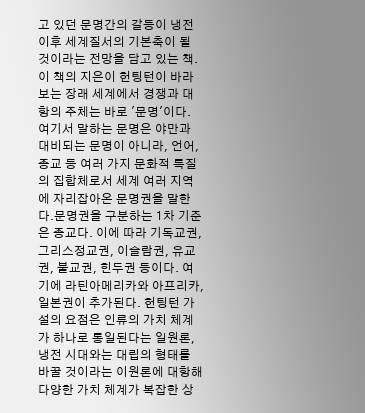고 있던 문명간의 갈등이 냉전 이후 세계질서의 기본축이 될 것이라는 전망을 담고 있는 책. 이 책의 지은이 헌팅턴이 바라보는 장래 세계에서 경쟁과 대항의 주체는 바로 '문명'이다. 여기서 말하는 문명은 야만과 대비되는 문명이 아니라, 언어, 종교 등 여러 가지 문화적 특질의 집합체로서 세계 여러 지역에 자리잡아온 문명권을 말한다.문명권을 구분하는 1차 기준은 종교다. 이에 따라 기독교권, 그리스정교권, 이슬람권, 유교권, 불교권, 힌두권 등이다. 여기에 라틴아메리카와 아프리카, 일본권이 추가된다. 헌팅턴 가설의 요점은 인류의 가치 체계가 하나로 통일된다는 일원론, 냉전 시대와는 대립의 형태를 바꿀 것이라는 이원론에 대항해 다양한 가치 체계가 복잡한 상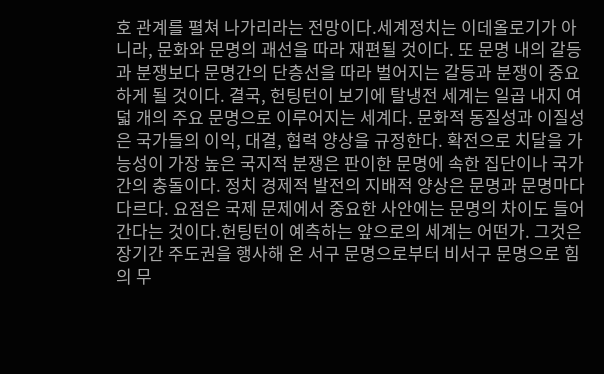호 관계를 펼쳐 나가리라는 전망이다.세계정치는 이데올로기가 아니라, 문화와 문명의 괘선을 따라 재편될 것이다. 또 문명 내의 갈등과 분쟁보다 문명간의 단층선을 따라 벌어지는 갈등과 분쟁이 중요하게 될 것이다. 결국, 헌팅턴이 보기에 탈냉전 세계는 일곱 내지 여덟 개의 주요 문명으로 이루어지는 세계다. 문화적 동질성과 이질성은 국가들의 이익, 대결, 협력 양상을 규정한다. 확전으로 치달을 가능성이 가장 높은 국지적 분쟁은 판이한 문명에 속한 집단이나 국가간의 충돌이다. 정치 경제적 발전의 지배적 양상은 문명과 문명마다 다르다. 요점은 국제 문제에서 중요한 사안에는 문명의 차이도 들어간다는 것이다.헌팅턴이 예측하는 앞으로의 세계는 어떤가. 그것은 장기간 주도권을 행사해 온 서구 문명으로부터 비서구 문명으로 힘의 무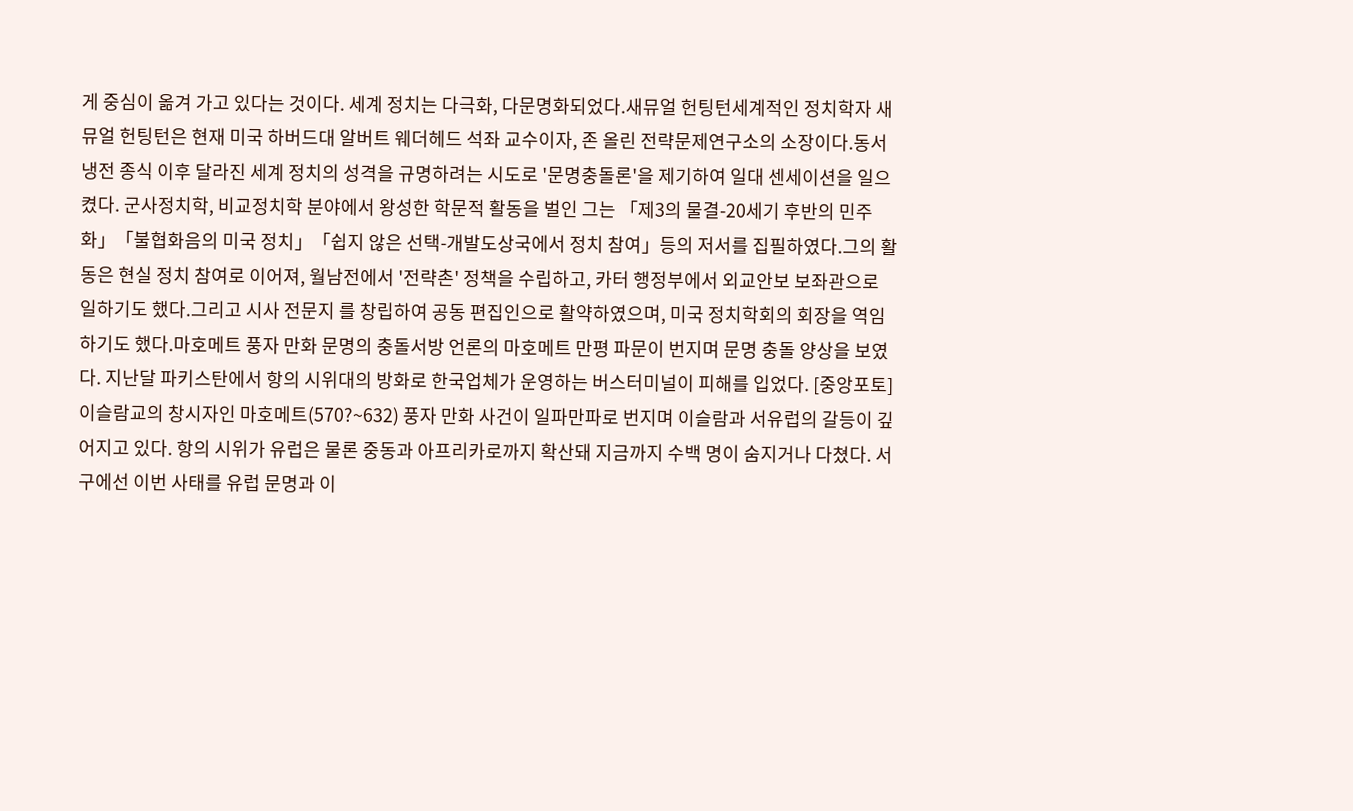게 중심이 옮겨 가고 있다는 것이다. 세계 정치는 다극화, 다문명화되었다.새뮤얼 헌팅턴세계적인 정치학자 새뮤얼 헌팅턴은 현재 미국 하버드대 알버트 웨더헤드 석좌 교수이자, 존 올린 전략문제연구소의 소장이다.동서 냉전 종식 이후 달라진 세계 정치의 성격을 규명하려는 시도로 '문명충돌론'을 제기하여 일대 센세이션을 일으켰다. 군사정치학, 비교정치학 분야에서 왕성한 학문적 활동을 벌인 그는 「제3의 물결-20세기 후반의 민주화」「불협화음의 미국 정치」「쉽지 않은 선택-개발도상국에서 정치 참여」등의 저서를 집필하였다.그의 활동은 현실 정치 참여로 이어져, 월남전에서 '전략촌' 정책을 수립하고, 카터 행정부에서 외교안보 보좌관으로 일하기도 했다.그리고 시사 전문지 를 창립하여 공동 편집인으로 활약하였으며, 미국 정치학회의 회장을 역임하기도 했다.마호메트 풍자 만화 문명의 충돌서방 언론의 마호메트 만평 파문이 번지며 문명 충돌 양상을 보였다. 지난달 파키스탄에서 항의 시위대의 방화로 한국업체가 운영하는 버스터미널이 피해를 입었다. [중앙포토]이슬람교의 창시자인 마호메트(570?~632) 풍자 만화 사건이 일파만파로 번지며 이슬람과 서유럽의 갈등이 깊어지고 있다. 항의 시위가 유럽은 물론 중동과 아프리카로까지 확산돼 지금까지 수백 명이 숨지거나 다쳤다. 서구에선 이번 사태를 유럽 문명과 이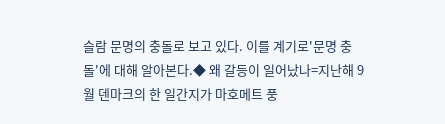슬람 문명의 충돌로 보고 있다. 이를 계기로'문명 충돌'에 대해 알아본다.◆ 왜 갈등이 일어났나=지난해 9월 덴마크의 한 일간지가 마호메트 풍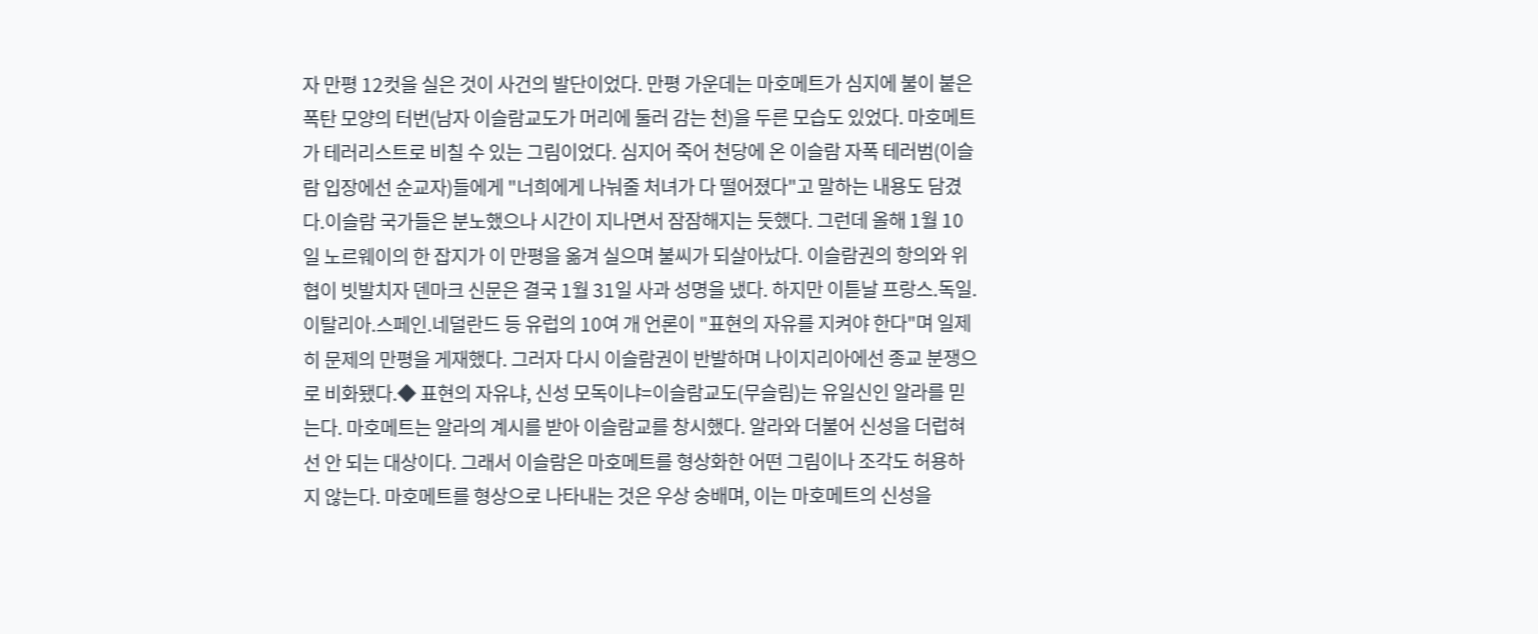자 만평 12컷을 실은 것이 사건의 발단이었다. 만평 가운데는 마호메트가 심지에 불이 붙은 폭탄 모양의 터번(남자 이슬람교도가 머리에 둘러 감는 천)을 두른 모습도 있었다. 마호메트가 테러리스트로 비칠 수 있는 그림이었다. 심지어 죽어 천당에 온 이슬람 자폭 테러범(이슬람 입장에선 순교자)들에게 "너희에게 나눠줄 처녀가 다 떨어졌다"고 말하는 내용도 담겼다.이슬람 국가들은 분노했으나 시간이 지나면서 잠잠해지는 듯했다. 그런데 올해 1월 10일 노르웨이의 한 잡지가 이 만평을 옮겨 실으며 불씨가 되살아났다. 이슬람권의 항의와 위협이 빗발치자 덴마크 신문은 결국 1월 31일 사과 성명을 냈다. 하지만 이튿날 프랑스.독일.이탈리아.스페인.네덜란드 등 유럽의 10여 개 언론이 "표현의 자유를 지켜야 한다"며 일제히 문제의 만평을 게재했다. 그러자 다시 이슬람권이 반발하며 나이지리아에선 종교 분쟁으로 비화됐다.◆ 표현의 자유냐, 신성 모독이냐=이슬람교도(무슬림)는 유일신인 알라를 믿는다. 마호메트는 알라의 계시를 받아 이슬람교를 창시했다. 알라와 더불어 신성을 더럽혀선 안 되는 대상이다. 그래서 이슬람은 마호메트를 형상화한 어떤 그림이나 조각도 허용하지 않는다. 마호메트를 형상으로 나타내는 것은 우상 숭배며, 이는 마호메트의 신성을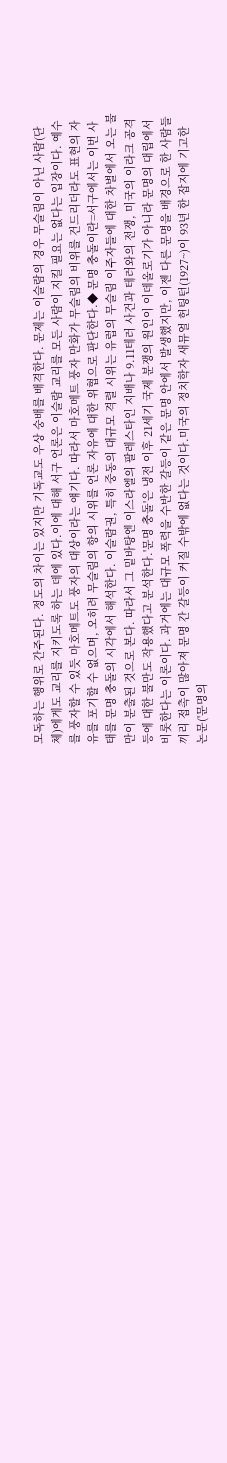모독하는 행위로 간주된다. 정도의 차이는 있지만 기독교도 우상 숭배를 배격한다. 문제는 이슬람의 경우 무슬림이 아닌 사람(단체)에게도 교리를 지키도록 하는 데에 있다.이에 대해 서구 언론은 이슬람 교리를 모든 사람이 지킬 필요는 없다는 입장이다. 예수를 풍자할 수 있듯 마호메트도 풍자의 대상이라는 얘기다. 따라서 마호메트 풍자 만화가 무슬림의 비위를 건드리더라도 표현의 자유를 포기할 수 없으며, 오히려 무슬림의 항의 시위를 언론 자유에 대한 위협으로 판단한다.◆ 문명 충돌이란=서구에서는 이번 사태를 문명 충돌의 시각에서 해석한다. 이슬람권, 특히 중동의 대규모 격렬 시위는 유럽의 무슬림 이주자들에 대한 차별에서 오는 불만이 분출된 것으로 본다. 따라서 그 밑바탕엔 이스라엘의 팔레스타인 지배나 9.11테러 사건과 테러와의 전쟁, 미국의 이라크 공격 등에 대한 불만도 작용했다고 분석한다.'문명 충돌'은 냉전 이후 21세기 국제 분쟁의 원인이 이데올로기가 아니라 문명의 대립에서 비롯한다는 이론이다. 과거에는 대규모 폭력을 수반한 갈등이 같은 문명 안에서 발생했지만, 이젠 다른 문명을 배경으로 한 사람들끼리 접촉이 많아져 문명 간 갈등이 커질 수밖에 없다는 것이다.미국의 정치학자 새뮤얼 헌팅턴(1927~)이 93년 한 잡지에 기고한 논문('문명의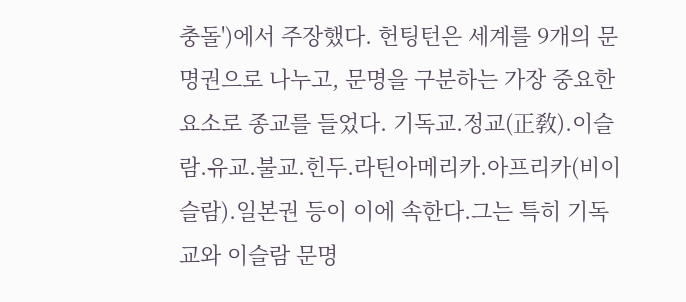충돌')에서 주장했다. 헌팅턴은 세계를 9개의 문명권으로 나누고, 문명을 구분하는 가장 중요한 요소로 종교를 들었다. 기독교.정교(正敎).이슬람.유교.불교.힌두.라틴아메리카.아프리카(비이슬람).일본권 등이 이에 속한다.그는 특히 기독교와 이슬람 문명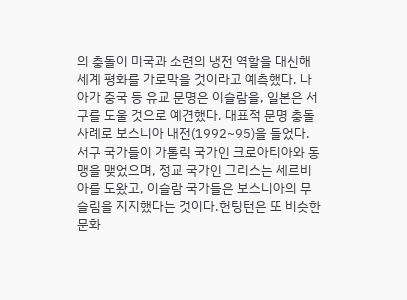의 충돌이 미국과 소련의 냉전 역할을 대신해 세계 평화를 가로막을 것이라고 예측했다. 나아가 중국 등 유교 문명은 이슬람을, 일본은 서구를 도울 것으로 예견했다. 대표적 문명 충돌 사례로 보스니아 내전(1992~95)을 들었다. 서구 국가들이 가톨릭 국가인 크로아티아와 동맹을 맺었으며, 정교 국가인 그리스는 세르비아를 도왔고, 이슬람 국가들은 보스니아의 무슬림을 지지했다는 것이다.헌팅턴은 또 비슷한 문화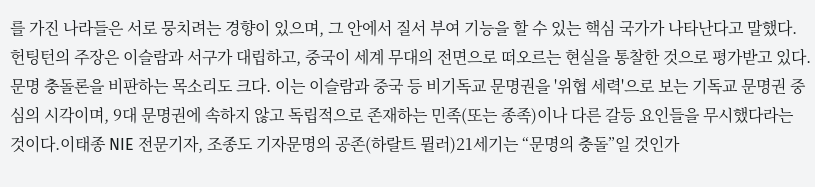를 가진 나라들은 서로 뭉치려는 경향이 있으며, 그 안에서 질서 부여 기능을 할 수 있는 핵심 국가가 나타난다고 말했다. 헌팅턴의 주장은 이슬람과 서구가 대립하고, 중국이 세계 무대의 전면으로 떠오르는 현실을 통찰한 것으로 평가받고 있다.문명 충돌론을 비판하는 목소리도 크다. 이는 이슬람과 중국 등 비기독교 문명권을 '위협 세력'으로 보는 기독교 문명권 중심의 시각이며, 9대 문명권에 속하지 않고 독립적으로 존재하는 민족(또는 종족)이나 다른 갈등 요인들을 무시했다라는 것이다.이태종 NIE 전문기자, 조종도 기자문명의 공존(하랄트 뮐러)21세기는 “문명의 충돌”일 것인가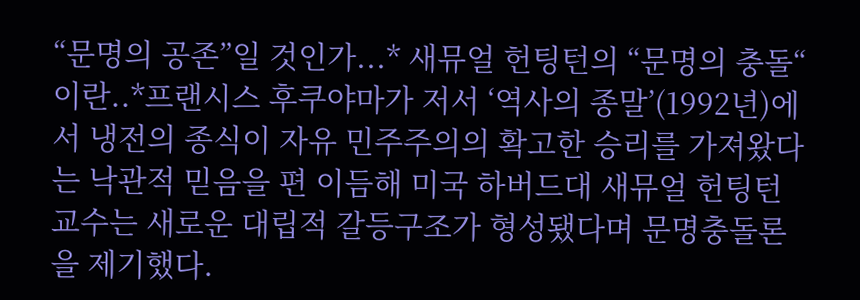“문명의 공존”일 것인가...* 새뮤얼 헌팅턴의 “문명의 충돌“ 이란..*프랜시스 후쿠야마가 저서 ‘역사의 종말’(1992년)에서 냉전의 종식이 자유 민주주의의 확고한 승리를 가져왔다는 낙관적 믿음을 편 이듬해 미국 하버드대 새뮤얼 헌팅턴 교수는 새로운 대립적 갈등구조가 형성됐다며 문명충돌론을 제기했다.